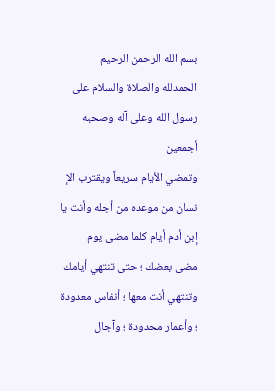بسم الله الرحمن الرحيم
الحمدلله والصلاة والسلام على رسول الله وعلى آله وصحبه أجمعين
وتمضي الأيام سريعاً ويقترب الإ نسان من موعده من أجله وأنت يا إبن أدم أيام كلما مضى يوم
مضى بعضك ؛ حتى تنتهي أيامك وتنتهي أنت معها ؛ أنفاس معدودة ؛ وأعمار محدودة ؛ وآجال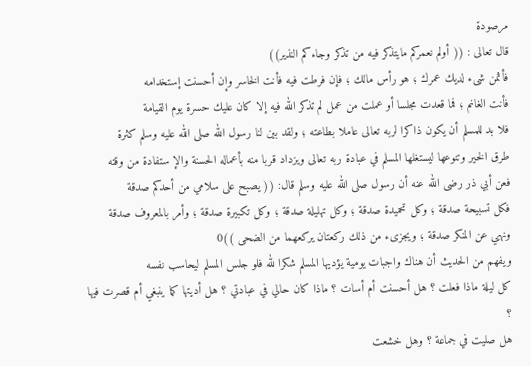مرصودة
قال تعالى : (( أولم نعمركم مايتذكر فيه من تذكر وجاءكم النذير))
فأثمن شىء لديك عمرك ؛ هو رأس مالك ؛ فإن فرطت فيه فأنت الخاسر وإن أحسنت إستخدامه
فأنت الغانم ؛ فما قعدت مجلسا أو عملت من عمل لم تذكر الله فيه إلا كان عليك حسرة يوم القيامة
فلا بد للمسلم أن يكون ذاكرا لربه تعالى عاملا بطاعته ؛ ولقد بين لنا رسول الله صلى الله عليه وسلم كثرة
طرق الخير وتنوعها ليستغلها المسلم في عبادة ربه تعالى ويزداد قربا منه بأعماله الحسنة والإ ستفادة من وقته
فعن أبي ذر رضى الله عنه أن رسول صلى الله عليه وسلم قال: (( يصبح على سلامي من أحدكم صدقة
فكل تسبيحة صدقة ؛ وكل تحميدة صدقة ؛ وكل تهليلة صدقة ؛ وكل تكبيرة صدقة ؛ وأمر بالمعروف صدقة
ونهي عن المنكر صدقة ؛ ويجزىء من ذلك ركعتان يركعهما من الضحى ))0
ويفهم من الحديث أن هناك واجبات يومية يؤديها المسلم شكرا لله فلو جلس المسلم ليحاسب نفسه
كل ليلة ماذا فعلت ؟ هل أحسنت أم أسات ؟ ماذا كان حالي في عبادتي ؟ هل أديتها كما ينبغي أم قصرت فيها ؟
هل صليت في جماعة ؟ وهل خشعت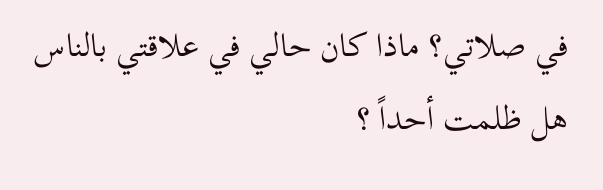في صلاتي؟ ماذا كان حالي في علاقتي بالناس هل ظلمت أحداً ؟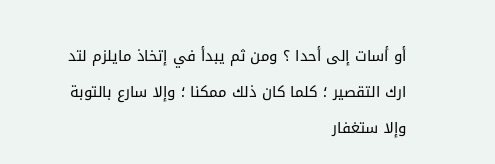أو أسات إلى أحدا ؟ ومن ثم يبدأ في إتخاذ مايلزم لتد ارك التقصير ؛ كلما كان ذلك ممكنا ؛ وإلا سارع بالتوبة
وإلا ستغفار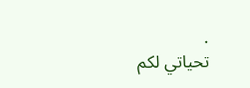.
تحياتي لكم